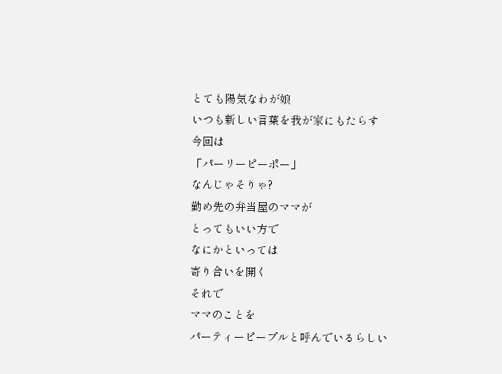とても陽気なわが娘
いつも新しい言葉を我が家にもたらす
今回は
「パーリーピーポー」
なんじゃそりゃ?
勤め先の弁当屋のママが
とってもいい方で
なにかといっては
寄り合いを開く
それで
ママのことを
パーティーピープルと呼んでいるらしい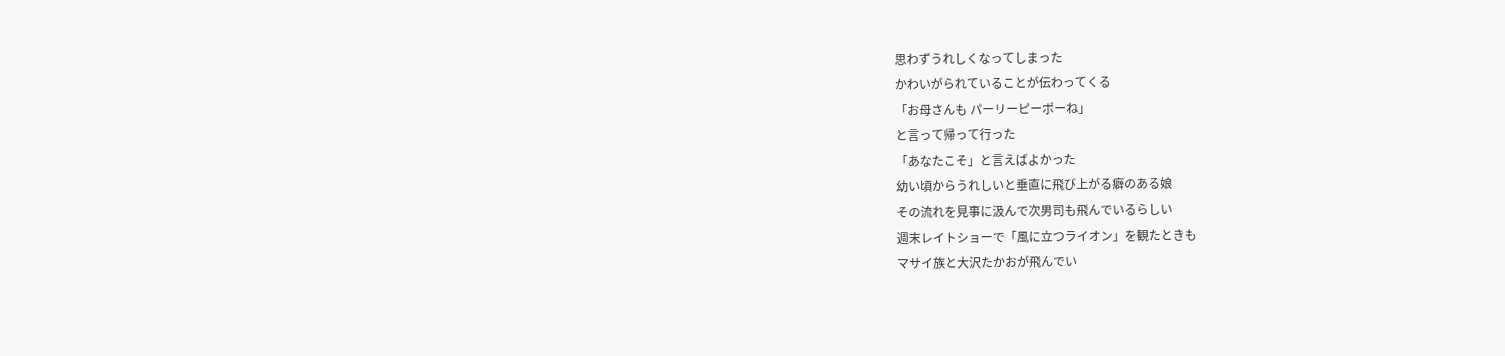思わずうれしくなってしまった
かわいがられていることが伝わってくる
「お母さんも パーリーピーポーね」
と言って帰って行った
「あなたこそ」と言えばよかった
幼い頃からうれしいと垂直に飛び上がる癖のある娘
その流れを見事に汲んで次男司も飛んでいるらしい
週末レイトショーで「風に立つライオン」を観たときも
マサイ族と大沢たかおが飛んでい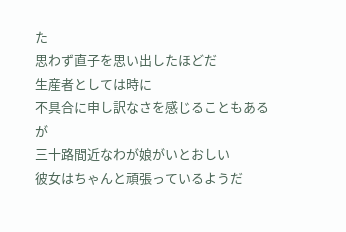た
思わず直子を思い出したほどだ
生産者としては時に
不具合に申し訳なさを感じることもあるが
三十路間近なわが娘がいとおしい
彼女はちゃんと頑張っているようだ